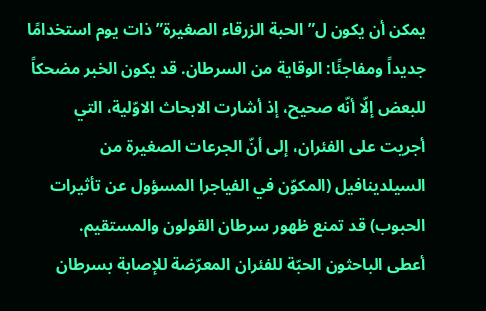يمكن أن يكون ل”الحبة الزرقاء الصغيرة” ذات يوم استخدامًا جديداً ومفاجئًا: الوقاية من السرطان. قد يكون الخبر مضحكاً للبعض إلّا أنّه صحيح، إذ أشارت الابحاث الاوّلية، التي أجريت على الفئران، إلى أنّ الجرعات الصغيرة من السيلدينافيل (المكوّن في الفياجرا المسؤول عن تأثيرات الحبوب) قد تمنع ظهور سرطان القولون والمستقيم.
أعطى الباحثون الحبّة للفئران المعرّضة للإصابة بسرطان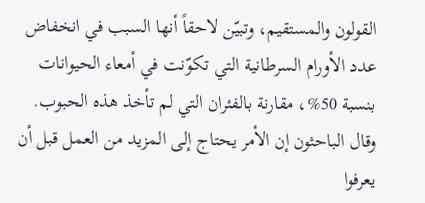القولون والمستقيم، وتبيّن لاحقاً أنها السبب في انخفاض عدد الأورام السرطانية التي تكوّنت في أمعاء الحيوانات بنسبة 50%، مقارنة بالفئران التي لم تأخذ هذه الحبوب.
وقال الباحثون إن الأمر يحتاج إلى المزيد من العمل قبل أن يعرفوا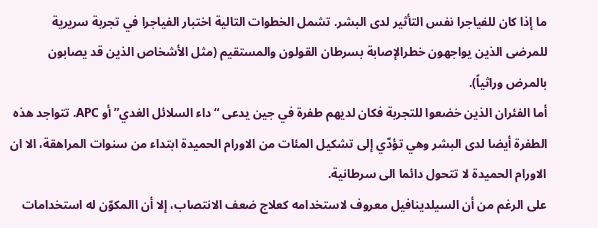ما إذا كان للفياجرا نفس التأثير لدى البشر. تشمل الخطوات التالية اختبار الفياجرا في تجربة سريرية للمرضى الذين يواجهون خطرالإصابة بسرطان القولون والمستقيم (مثل الأشخاص الذين قد يصابون بالمرض وراثياً).
أما الفئران الذين خضعوا للتجربة فكان لديهم طفرة في جين يدعى “داء السلائل الغدي” أو APC. تتواجد هذه الطفرة أيضا لدى البشر وهي تؤدّي إلى تشكيل المئات من الاورام الحميدة ابتداء من سنوات المراهقة، الا ان الاورام الحميدة لا تتحول دائما الى سرطانية.
على الرغم من أن السيلدينافيل معروف لاستخدامه كعلاج ضعف الانتصاب، إلا أن االمكوّن له استخدامات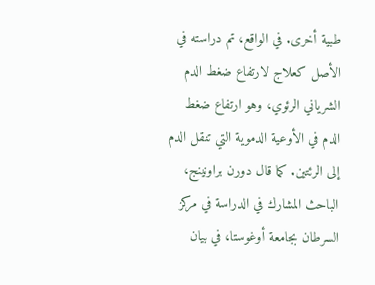طبية أخرى. في الواقع، تم دراسته في الأصل كعلاج لارتفاع ضغط الدم الشرياني الرئوي، وهو ارتفاع ضغط الدم في الأوعية الدموية التي تنقل الدم إلى الرئتين. كما قال دورن براونينج، الباحث المشارك في الدراسة في مركز السرطان بجامعة أوغوستا، في بيان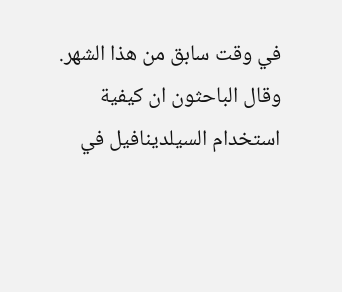في وقت سابق من هذا الشهر.
وقال الباحثون ان كيفية استخدام السيلدينافيل في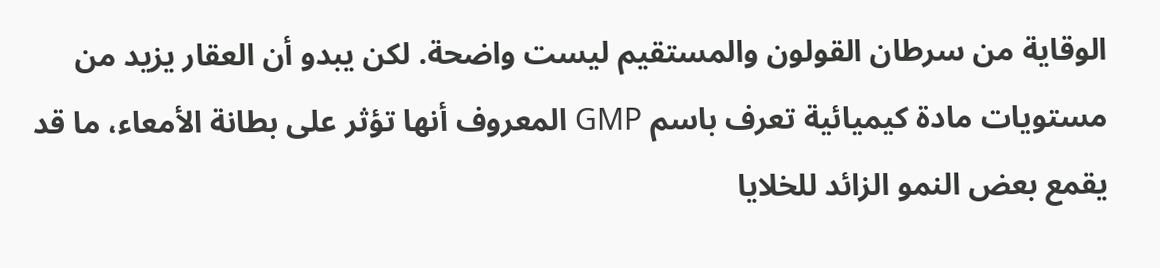الوقاية من سرطان القولون والمستقيم ليست واضحة. لكن يبدو أن العقار يزيد من مستويات مادة كيميائية تعرف باسم GMP المعروف أنها تؤثر على بطانة الأمعاء، ما قد يقمع بعض النمو الزائد للخلايا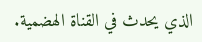الذي يحدث في القناة الهضمية.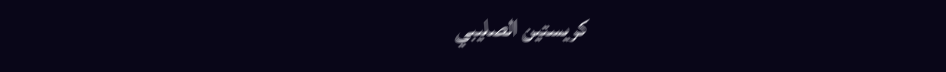كريستين الصليبي